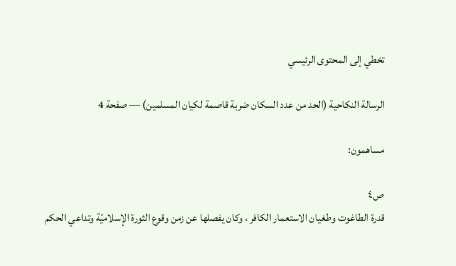تخطي إلى المحتوى الرئيسي

الرسالة النكاحية (الحد من عدد السكان ضربة قاصمة لكيان المسلمين) — صفحة 4

مساهمون:

ص٤
قدرة الطاغوت وطغيان الاستعمار الكافر ، وكان يفصلها عن زمن وقوع الثورة الإسلاميّة وتداعي الحكم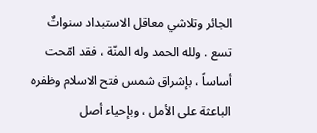الجائر وتلاشي معاقل الاستبداد سنواتٌ تسع . ولله الحمد وله المنّة ، فقد امّحت أساساً ، بإشراق شمس فتح الاسلام وظفره الباعثة على الأمل ، وبإحياء أصل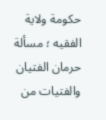حكومة ولاية الفقيه ؛ مسألة حرمان الفتيان والفتيات من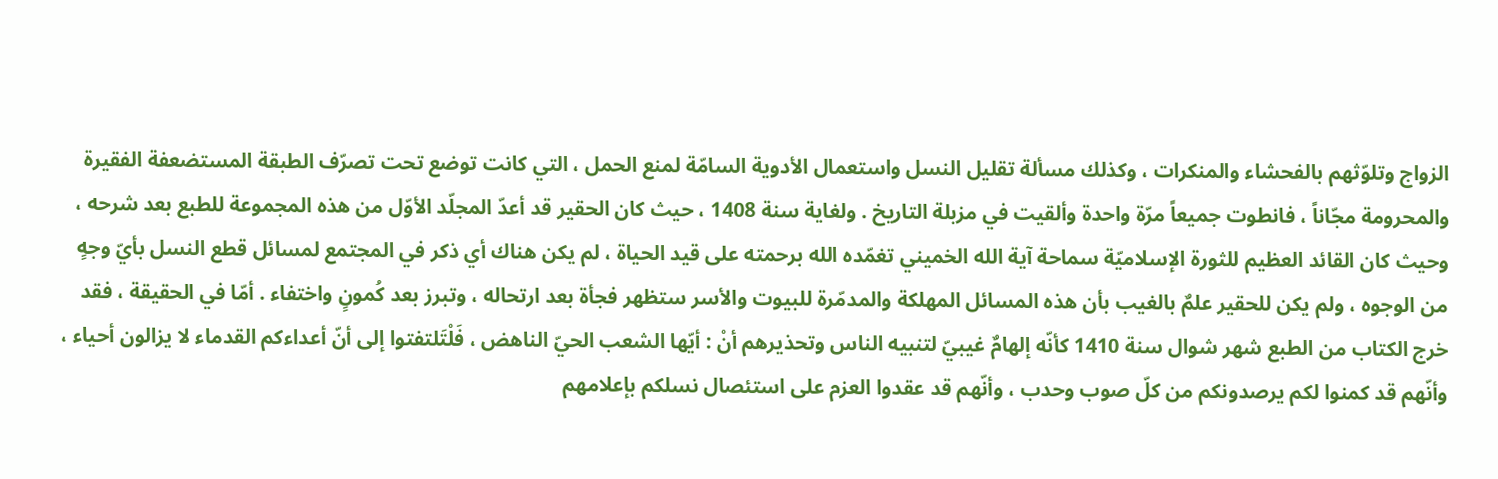الزواج وتلوّثهم بالفحشاء والمنكرات ، وكذلك مسألة تقليل النسل واستعمال الأدوية السامّة لمنع الحمل ، التي كانت توضع تحت تصرّف الطبقة المستضعفة الفقيرة والمحرومة مجّاناً ، فانطوت جميعاً مرّة واحدة وألقيت في مزبلة التاريخ . ولغاية سنة 1408 ، حيث كان الحقير قد أعدّ المجلّد الأوّل من هذه المجموعة للطبع بعد شرحه ، وحيث كان القائد العظيم للثورة الإسلاميّة سماحة آية الله الخميني تغمّده الله برحمته على قيد الحياة ، لم يكن هناك أي ذكر في المجتمع لمسائل قطع النسل بأيّ وجهٍ من الوجوه ، ولم يكن للحقير علمٌ بالغيب بأن هذه المسائل المهلكة والمدمّرة للبيوت والأسر ستظهر فجأة بعد ارتحاله ، وتبرز بعد كُمونٍ واختفاء . أمّا في الحقيقة ، فقد خرج الكتاب من الطبع شهر شوال سنة 1410 كأنّه إلهامٌ غيبيّ لتنبيه الناس وتحذيرهم أنْ : أيّها الشعب الحيّ الناهض ، فَلْتَلتفتوا إلى أنّ أعداءكم القدماء لا يزالون أحياء ، وأنّهم قد كمنوا لكم يرصدونكم من كلّ صوب وحدب ، وأنّهم قد عقدوا العزم على استئصال نسلكم بإعلامهم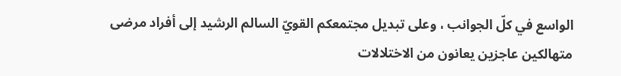الواسع في كلّ الجوانب ، وعلى تبديل مجتمعكم القويّ السالم الرشيد إلى أفراد مرضى متهالكين عاجزين يعانون من الاختلالات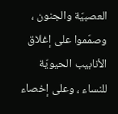العصبيّة والجنون ، وصمّموا على إغلاق الأنابيب الحيويّة للنساء ، وعلى إخصاء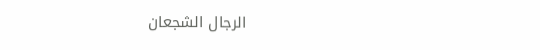الرجال الشجعان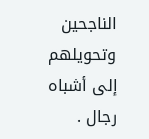الناجحين وتحويلهم إلى أشباه رجال .